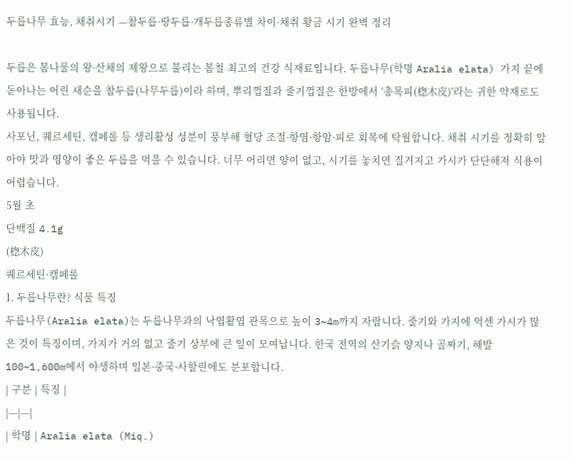두릅나무 효능, 채취시기 —참두릅·땅두릅·개두릅종류별 차이·채취 황금 시기 완벽 정리

두릅은 봄나물의 왕·산채의 제왕으로 불리는 봄철 최고의 건강 식재료입니다. 두릅나무(학명 Aralia elata) 가지 끝에 돋아나는 어린 새순을 참두릅(나무두릅)이라 하며, 뿌리껍질과 줄기껍질은 한방에서 '총목피(楤木皮)'라는 귀한 약재로도 사용됩니다.
사포닌, 퀘르세틴, 캠페롤 등 생리활성 성분이 풍부해 혈당 조절·항염·항암·피로 회복에 탁월합니다. 채취 시기를 정확히 알아야 맛과 영양이 좋은 두릅을 먹을 수 있습니다. 너무 어리면 양이 없고, 시기를 놓치면 질겨지고 가시가 단단해져 식용이 어렵습니다.
5월 초
단백질 4.1g
(楤木皮)
퀘르세틴·캠페롤
1. 두릅나무란? 식물 특징
두릅나무(Aralia elata)는 두릅나무과의 낙엽활엽 관목으로 높이 3~4m까지 자랍니다. 줄기와 가지에 억센 가시가 많은 것이 특징이며, 가지가 거의 없고 줄기 상부에 큰 잎이 모여납니다. 한국 전역의 산기슭 양지나 골짜기, 해발 100~1,600m에서 야생하며 일본·중국·사할린에도 분포합니다.
| 구분 | 특징 |
|---|---|
| 학명 | Aralia elata (Miq.)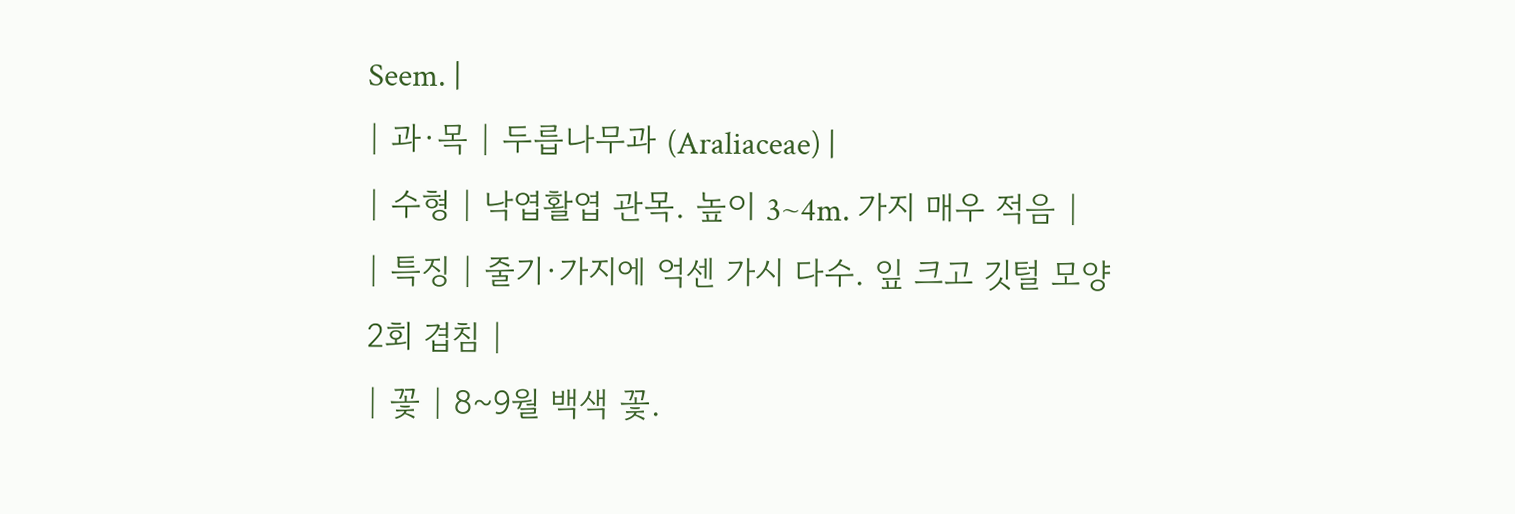Seem. |
| 과·목 | 두릅나무과 (Araliaceae) |
| 수형 | 낙엽활엽 관목. 높이 3~4m. 가지 매우 적음 |
| 특징 | 줄기·가지에 억센 가시 다수. 잎 크고 깃털 모양 2회 겹침 |
| 꽃 | 8~9월 백색 꽃.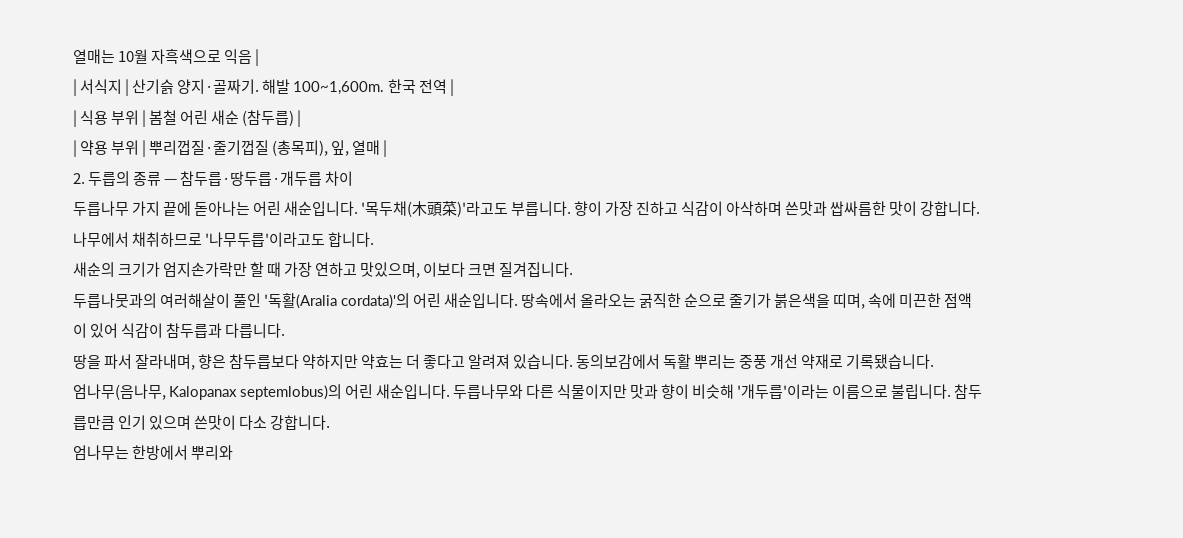열매는 10월 자흑색으로 익음 |
| 서식지 | 산기슭 양지·골짜기. 해발 100~1,600m. 한국 전역 |
| 식용 부위 | 봄철 어린 새순 (참두릅) |
| 약용 부위 | 뿌리껍질·줄기껍질 (총목피), 잎, 열매 |
2. 두릅의 종류 — 참두릅·땅두릅·개두릅 차이
두릅나무 가지 끝에 돋아나는 어린 새순입니다. '목두채(木頭菜)'라고도 부릅니다. 향이 가장 진하고 식감이 아삭하며 쓴맛과 쌉싸름한 맛이 강합니다. 나무에서 채취하므로 '나무두릅'이라고도 합니다.
새순의 크기가 엄지손가락만 할 때 가장 연하고 맛있으며, 이보다 크면 질겨집니다.
두릅나뭇과의 여러해살이 풀인 '독활(Aralia cordata)'의 어린 새순입니다. 땅속에서 올라오는 굵직한 순으로 줄기가 붉은색을 띠며, 속에 미끈한 점액이 있어 식감이 참두릅과 다릅니다.
땅을 파서 잘라내며, 향은 참두릅보다 약하지만 약효는 더 좋다고 알려져 있습니다. 동의보감에서 독활 뿌리는 중풍 개선 약재로 기록됐습니다.
엄나무(음나무, Kalopanax septemlobus)의 어린 새순입니다. 두릅나무와 다른 식물이지만 맛과 향이 비슷해 '개두릅'이라는 이름으로 불립니다. 참두릅만큼 인기 있으며 쓴맛이 다소 강합니다.
엄나무는 한방에서 뿌리와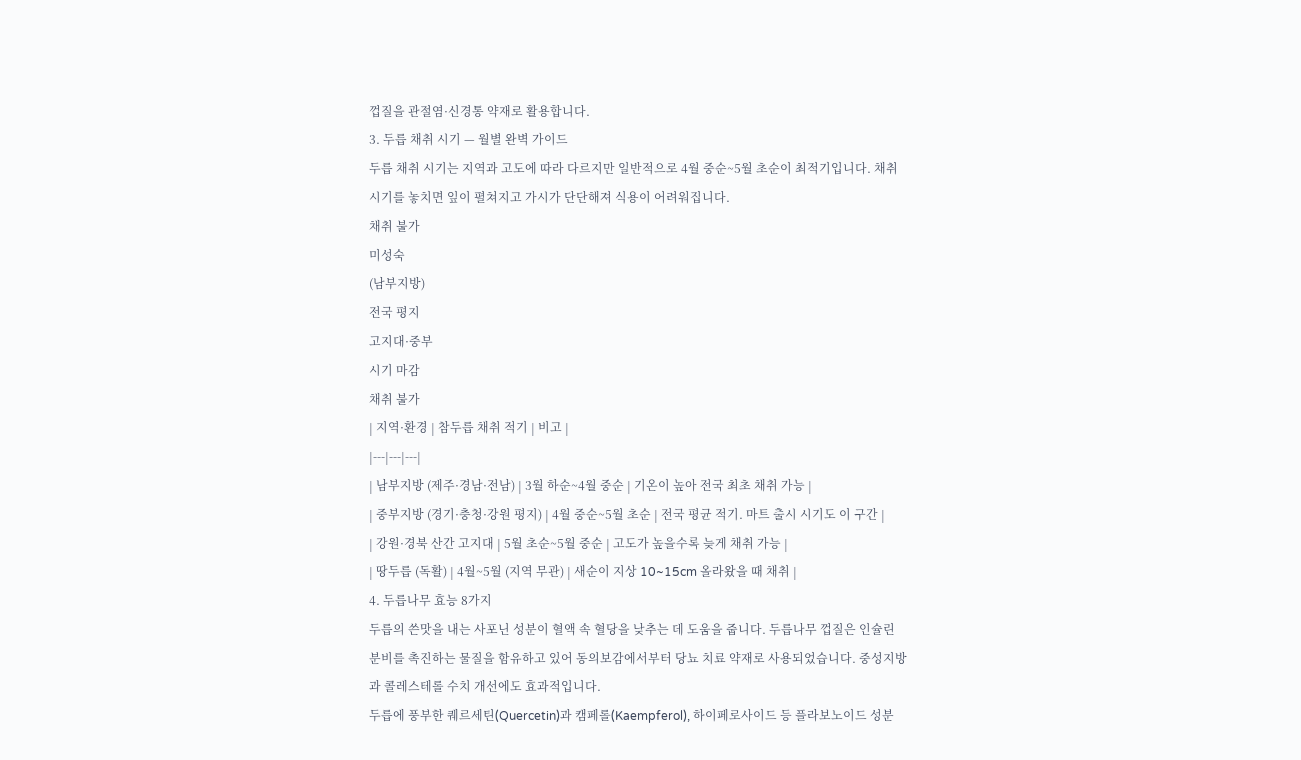껍질을 관절염·신경통 약재로 활용합니다.
3. 두릅 채취 시기 — 월별 완벽 가이드
두릅 채취 시기는 지역과 고도에 따라 다르지만 일반적으로 4월 중순~5월 초순이 최적기입니다. 채취 시기를 놓치면 잎이 펼쳐지고 가시가 단단해져 식용이 어려워집니다.
채취 불가
미성숙
(남부지방)
전국 평지
고지대·중부
시기 마감
채취 불가
| 지역·환경 | 참두릅 채취 적기 | 비고 |
|---|---|---|
| 남부지방 (제주·경남·전남) | 3월 하순~4월 중순 | 기온이 높아 전국 최초 채취 가능 |
| 중부지방 (경기·충청·강원 평지) | 4월 중순~5월 초순 | 전국 평균 적기. 마트 출시 시기도 이 구간 |
| 강원·경북 산간 고지대 | 5월 초순~5월 중순 | 고도가 높을수록 늦게 채취 가능 |
| 땅두릅 (독활) | 4월~5월 (지역 무관) | 새순이 지상 10~15cm 올라왔을 때 채취 |
4. 두릅나무 효능 8가지
두릅의 쓴맛을 내는 사포닌 성분이 혈액 속 혈당을 낮추는 데 도움을 줍니다. 두릅나무 껍질은 인슐린 분비를 촉진하는 물질을 함유하고 있어 동의보감에서부터 당뇨 치료 약재로 사용되었습니다. 중성지방과 콜레스테롤 수치 개선에도 효과적입니다.
두릅에 풍부한 퀘르세틴(Quercetin)과 캠페롤(Kaempferol), 하이페로사이드 등 플라보노이드 성분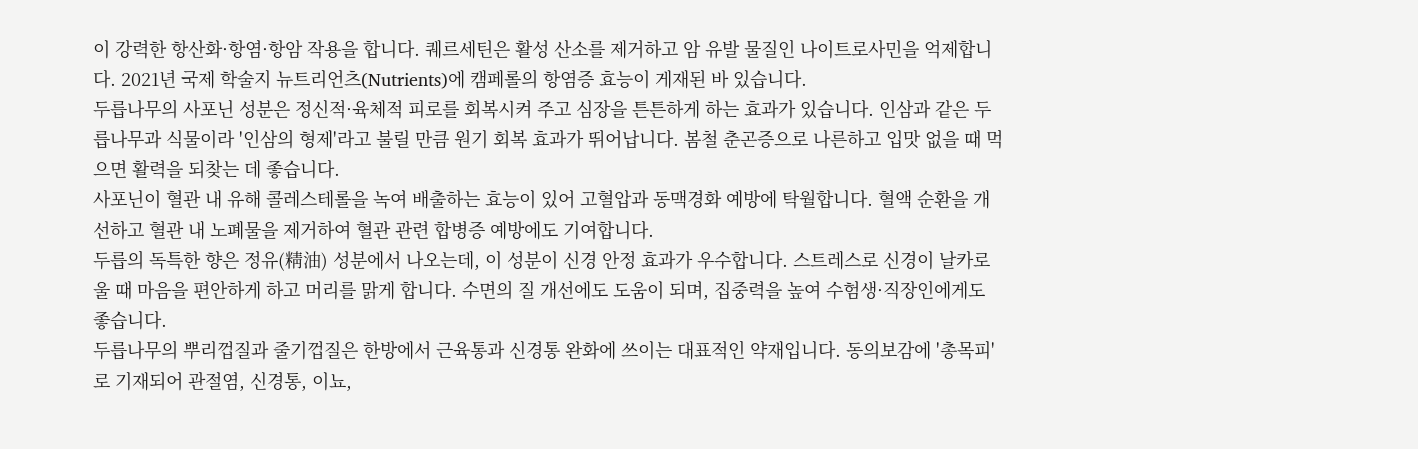이 강력한 항산화·항염·항암 작용을 합니다. 퀘르세틴은 활성 산소를 제거하고 암 유발 물질인 나이트로사민을 억제합니다. 2021년 국제 학술지 뉴트리언츠(Nutrients)에 캠페롤의 항염증 효능이 게재된 바 있습니다.
두릅나무의 사포닌 성분은 정신적·육체적 피로를 회복시켜 주고 심장을 튼튼하게 하는 효과가 있습니다. 인삼과 같은 두릅나무과 식물이라 '인삼의 형제'라고 불릴 만큼 원기 회복 효과가 뛰어납니다. 봄철 춘곤증으로 나른하고 입맛 없을 때 먹으면 활력을 되찾는 데 좋습니다.
사포닌이 혈관 내 유해 콜레스테롤을 녹여 배출하는 효능이 있어 고혈압과 동맥경화 예방에 탁월합니다. 혈액 순환을 개선하고 혈관 내 노폐물을 제거하여 혈관 관련 합병증 예방에도 기여합니다.
두릅의 독특한 향은 정유(精油) 성분에서 나오는데, 이 성분이 신경 안정 효과가 우수합니다. 스트레스로 신경이 날카로울 때 마음을 편안하게 하고 머리를 맑게 합니다. 수면의 질 개선에도 도움이 되며, 집중력을 높여 수험생·직장인에게도 좋습니다.
두릅나무의 뿌리껍질과 줄기껍질은 한방에서 근육통과 신경통 완화에 쓰이는 대표적인 약재입니다. 동의보감에 '총목피'로 기재되어 관절염, 신경통, 이뇨,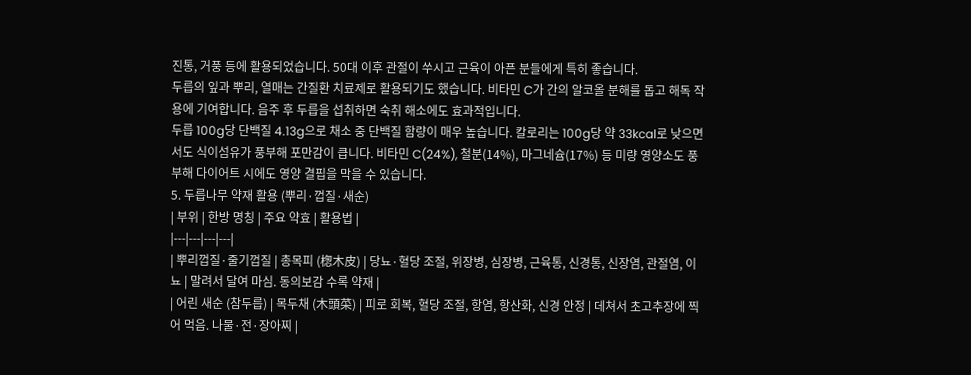진통, 거풍 등에 활용되었습니다. 50대 이후 관절이 쑤시고 근육이 아픈 분들에게 특히 좋습니다.
두릅의 잎과 뿌리, 열매는 간질환 치료제로 활용되기도 했습니다. 비타민 C가 간의 알코올 분해를 돕고 해독 작용에 기여합니다. 음주 후 두릅을 섭취하면 숙취 해소에도 효과적입니다.
두릅 100g당 단백질 4.13g으로 채소 중 단백질 함량이 매우 높습니다. 칼로리는 100g당 약 33kcal로 낮으면서도 식이섬유가 풍부해 포만감이 큽니다. 비타민 C(24%), 철분(14%), 마그네슘(17%) 등 미량 영양소도 풍부해 다이어트 시에도 영양 결핍을 막을 수 있습니다.
5. 두릅나무 약재 활용 (뿌리·껍질·새순)
| 부위 | 한방 명칭 | 주요 약효 | 활용법 |
|---|---|---|---|
| 뿌리껍질·줄기껍질 | 총목피 (楤木皮) | 당뇨·혈당 조절, 위장병, 심장병, 근육통, 신경통, 신장염, 관절염, 이뇨 | 말려서 달여 마심. 동의보감 수록 약재 |
| 어린 새순 (참두릅) | 목두채 (木頭菜) | 피로 회복, 혈당 조절, 항염, 항산화, 신경 안정 | 데쳐서 초고추장에 찍어 먹음. 나물·전·장아찌 |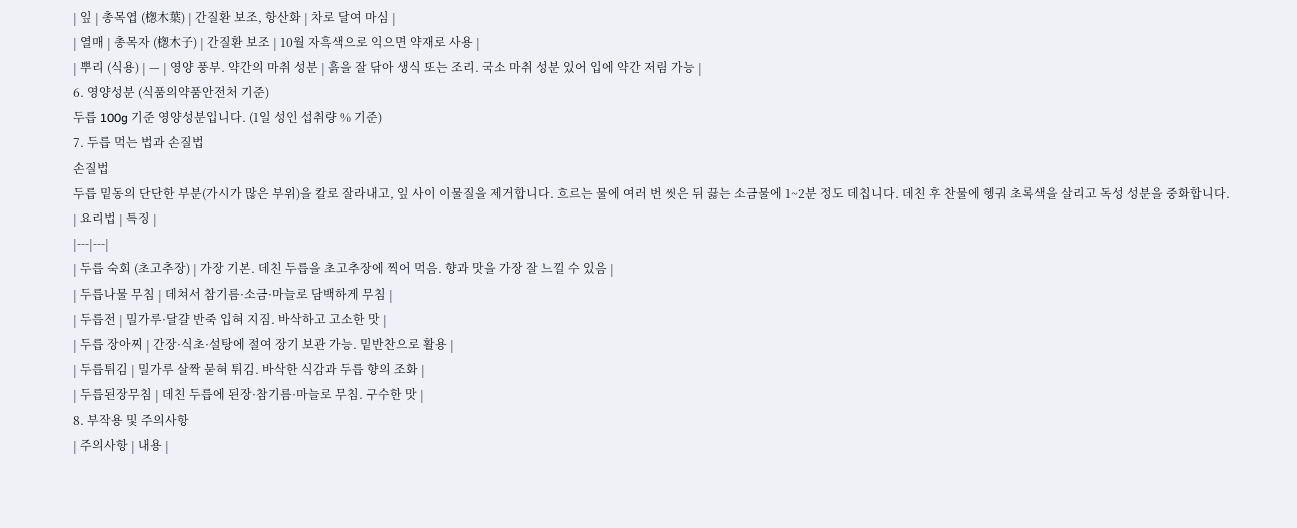| 잎 | 총목엽 (楤木葉) | 간질환 보조, 항산화 | 차로 달여 마심 |
| 열매 | 총목자 (楤木子) | 간질환 보조 | 10월 자흑색으로 익으면 약재로 사용 |
| 뿌리 (식용) | — | 영양 풍부. 약간의 마취 성분 | 흙을 잘 닦아 생식 또는 조리. 국소 마취 성분 있어 입에 약간 저림 가능 |
6. 영양성분 (식품의약품안전처 기준)
두릅 100g 기준 영양성분입니다. (1일 성인 섭취량 % 기준)
7. 두릅 먹는 법과 손질법
손질법
두릅 밑동의 단단한 부분(가시가 많은 부위)을 칼로 잘라내고, 잎 사이 이물질을 제거합니다. 흐르는 물에 여러 번 씻은 뒤 끓는 소금물에 1~2분 정도 데칩니다. 데친 후 찬물에 헹궈 초록색을 살리고 독성 성분을 중화합니다.
| 요리법 | 특징 |
|---|---|
| 두릅 숙회 (초고추장) | 가장 기본. 데친 두릅을 초고추장에 찍어 먹음. 향과 맛을 가장 잘 느낄 수 있음 |
| 두릅나물 무침 | 데쳐서 참기름·소금·마늘로 담백하게 무침 |
| 두릅전 | 밀가루·달걀 반죽 입혀 지짐. 바삭하고 고소한 맛 |
| 두릅 장아찌 | 간장·식초·설탕에 절여 장기 보관 가능. 밑반찬으로 활용 |
| 두릅튀김 | 밀가루 살짝 묻혀 튀김. 바삭한 식감과 두릅 향의 조화 |
| 두릅된장무침 | 데친 두릅에 된장·참기름·마늘로 무침. 구수한 맛 |
8. 부작용 및 주의사항
| 주의사항 | 내용 |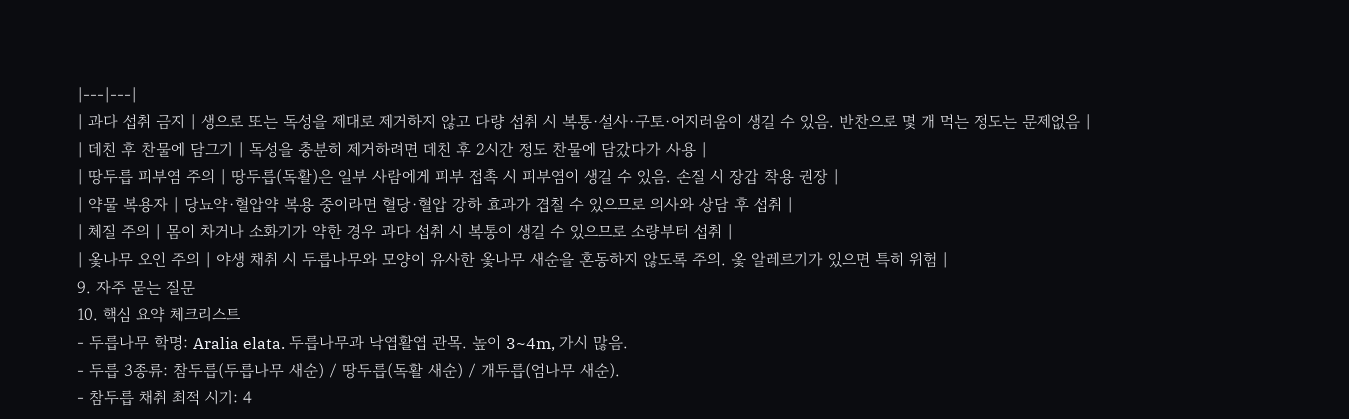|---|---|
| 과다 섭취 금지 | 생으로 또는 독성을 제대로 제거하지 않고 다량 섭취 시 복통·설사·구토·어지러움이 생길 수 있음. 반찬으로 몇 개 먹는 정도는 문제없음 |
| 데친 후 찬물에 담그기 | 독성을 충분히 제거하려면 데친 후 2시간 정도 찬물에 담갔다가 사용 |
| 땅두릅 피부염 주의 | 땅두릅(독활)은 일부 사람에게 피부 접촉 시 피부염이 생길 수 있음. 손질 시 장갑 착용 권장 |
| 약물 복용자 | 당뇨약·혈압약 복용 중이라면 혈당·혈압 강하 효과가 겹칠 수 있으므로 의사와 상담 후 섭취 |
| 체질 주의 | 몸이 차거나 소화기가 약한 경우 과다 섭취 시 복통이 생길 수 있으므로 소량부터 섭취 |
| 옻나무 오인 주의 | 야생 채취 시 두릅나무와 모양이 유사한 옻나무 새순을 혼동하지 않도록 주의. 옻 알레르기가 있으면 특히 위험 |
9. 자주 묻는 질문
10. 핵심 요약 체크리스트
- 두릅나무 학명: Aralia elata. 두릅나무과 낙엽활엽 관목. 높이 3~4m, 가시 많음.
- 두릅 3종류: 참두릅(두릅나무 새순) / 땅두릅(독활 새순) / 개두릅(엄나무 새순).
- 참두릅 채취 최적 시기: 4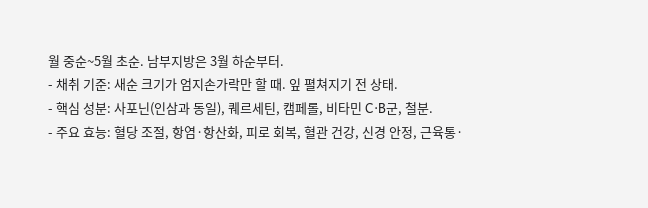월 중순~5월 초순. 남부지방은 3월 하순부터.
- 채취 기준: 새순 크기가 엄지손가락만 할 때. 잎 펼쳐지기 전 상태.
- 핵심 성분: 사포닌(인삼과 동일), 퀘르세틴, 캠페롤, 비타민 C·B군, 철분.
- 주요 효능: 혈당 조절, 항염·항산화, 피로 회복, 혈관 건강, 신경 안정, 근육통·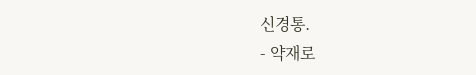신경통.
- 약재로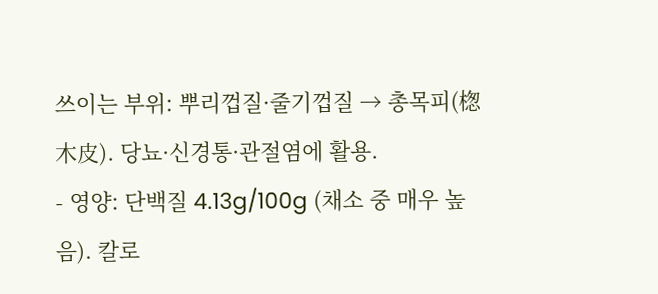쓰이는 부위: 뿌리껍질·줄기껍질 → 총목피(楤木皮). 당뇨·신경통·관절염에 활용.
- 영양: 단백질 4.13g/100g (채소 중 매우 높음). 칼로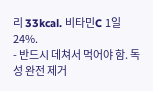리 33kcal. 비타민C 1일 24%.
- 반드시 데쳐서 먹어야 함. 독성 완전 제거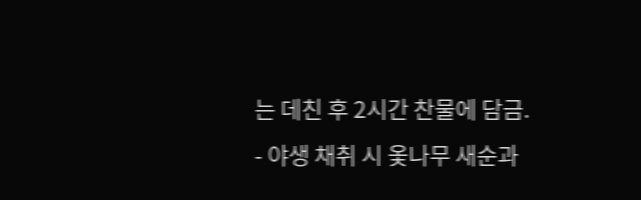는 데친 후 2시간 찬물에 담금.
- 야생 채취 시 옻나무 새순과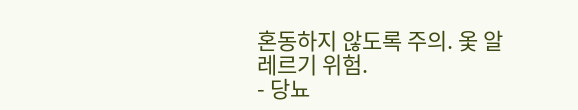혼동하지 않도록 주의. 옻 알레르기 위험.
- 당뇨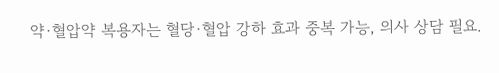약·혈압약 복용자는 혈당·혈압 강하 효과 중복 가능, 의사 상담 필요.